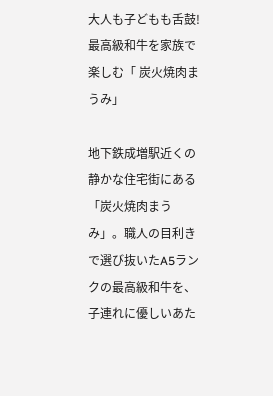大人も子どもも舌鼓!最高級和牛を家族で楽しむ「 炭火焼肉まうみ」

地下鉄成増駅近くの静かな住宅街にある「炭火焼肉まうみ」。職人の目利きで選び抜いたA5ランクの最高級和牛を、子連れに優しいあた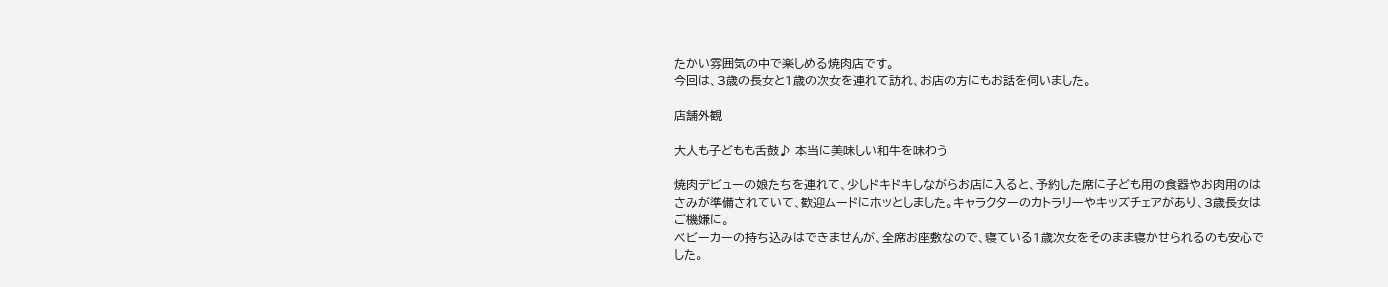たかい雰囲気の中で楽しめる焼肉店です。
今回は、3歳の長女と1歳の次女を連れて訪れ、お店の方にもお話を伺いました。

店舗外観

大人も子どもも舌鼓♪ 本当に美味しい和牛を味わう

焼肉デビューの娘たちを連れて、少しドキドキしながらお店に入ると、予約した席に子ども用の食器やお肉用のはさみが準備されていて、歓迎ムードにホッとしました。キャラクターのカトラリーやキッズチェアがあり、3歳長女はご機嫌に。
ベビーカーの持ち込みはできませんが、全席お座敷なので、寝ている1歳次女をそのまま寝かせられるのも安心でした。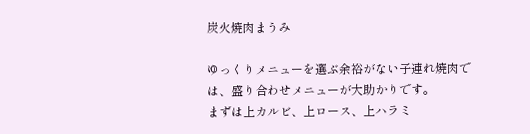炭火焼肉まうみ

ゆっくりメニューを選ぶ余裕がない子連れ焼肉では、盛り合わせメニューが大助かりです。
まずは上カルビ、上ロース、上ハラミ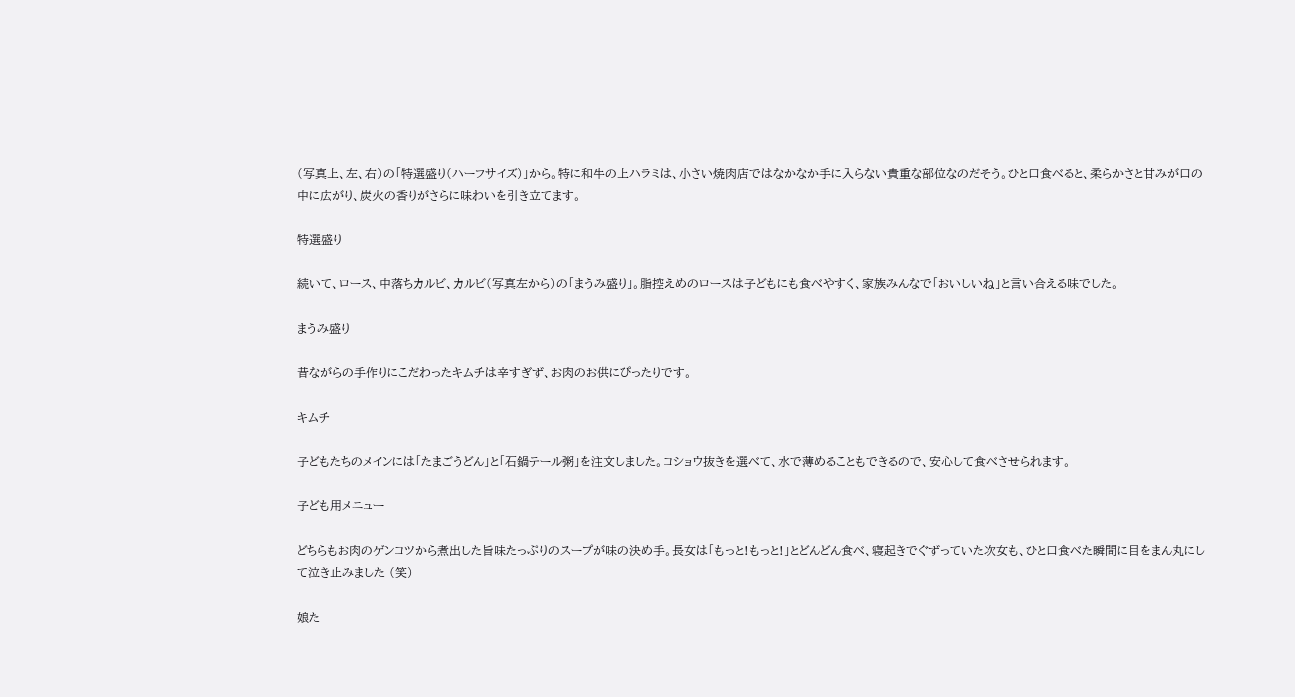(写真上、左、右)の「特選盛り(ハーフサイズ)」から。特に和牛の上ハラミは、小さい焼肉店ではなかなか手に入らない貴重な部位なのだそう。ひと口食べると、柔らかさと甘みが口の中に広がり、炭火の香りがさらに味わいを引き立てます。

特選盛り

続いて、ロース、中落ちカルビ、カルビ(写真左から)の「まうみ盛り」。脂控えめのロースは子どもにも食べやすく、家族みんなで「おいしいね」と言い合える味でした。

まうみ盛り

昔ながらの手作りにこだわったキムチは辛すぎず、お肉のお供にぴったりです。

キムチ

子どもたちのメインには「たまごうどん」と「石鍋テール粥」を注文しました。コショウ抜きを選べて、水で薄めることもできるので、安心して食べさせられます。

子ども用メニュー

どちらもお肉のゲンコツから煮出した旨味たっぷりのスープが味の決め手。長女は「もっと!もっと!」とどんどん食べ、寝起きでぐずっていた次女も、ひと口食べた瞬間に目をまん丸にして泣き止みました (笑)

娘た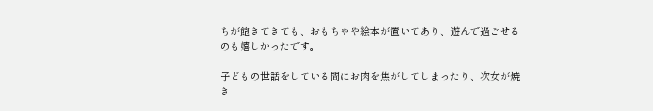ちが飽きてきても、おもちゃや絵本が置いてあり、遊んで過ごせるのも嬉しかったです。

子どもの世話をしている間にお肉を焦がしてしまったり、次女が焼き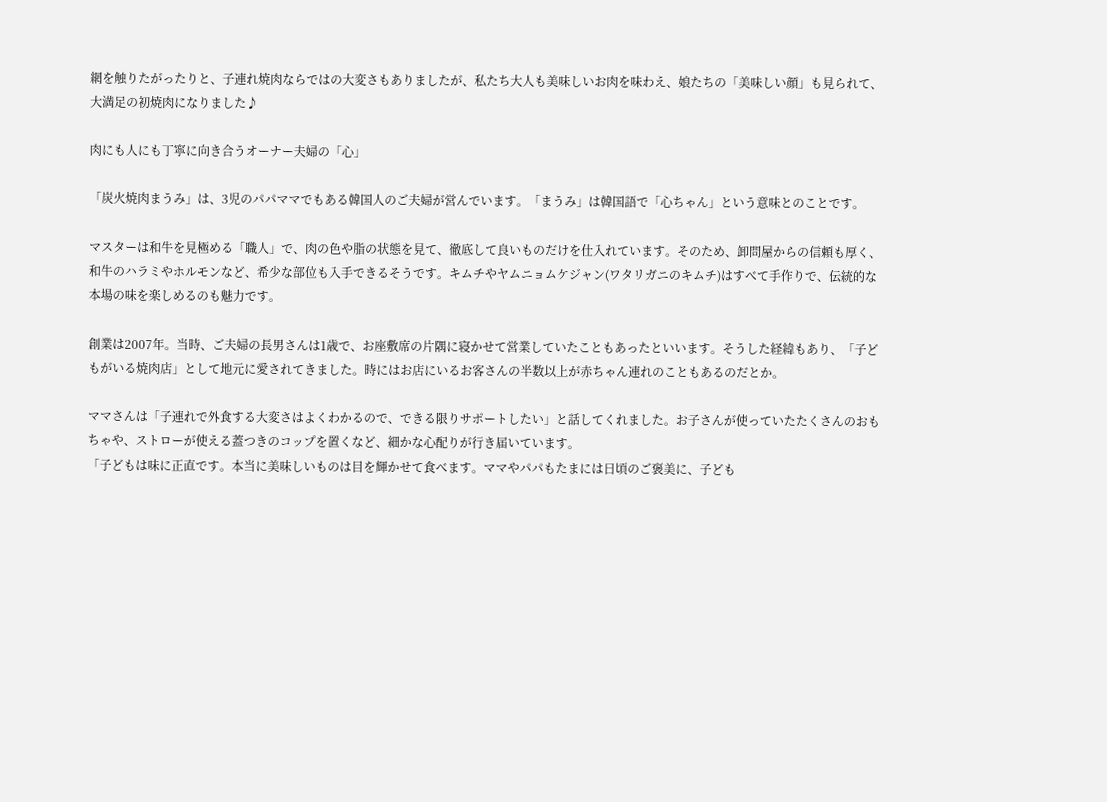網を触りたがったりと、子連れ焼肉ならではの大変さもありましたが、私たち大人も美味しいお肉を味わえ、娘たちの「美味しい顔」も見られて、大満足の初焼肉になりました♪

肉にも人にも丁寧に向き合うオーナー夫婦の「心」

「炭火焼肉まうみ」は、3児のパパママでもある韓国人のご夫婦が営んでいます。「まうみ」は韓国語で「心ちゃん」という意味とのことです。

マスターは和牛を見極める「職人」で、肉の色や脂の状態を見て、徹底して良いものだけを仕入れています。そのため、卸問屋からの信頼も厚く、和牛のハラミやホルモンなど、希少な部位も入手できるそうです。キムチやヤムニョムケジャン(ワタリガニのキムチ)はすべて手作りで、伝統的な本場の味を楽しめるのも魅力です。

創業は2007年。当時、ご夫婦の長男さんは1歳で、お座敷席の片隅に寝かせて営業していたこともあったといいます。そうした経緯もあり、「子どもがいる焼肉店」として地元に愛されてきました。時にはお店にいるお客さんの半数以上が赤ちゃん連れのこともあるのだとか。

ママさんは「子連れで外食する大変さはよくわかるので、できる限りサポートしたい」と話してくれました。お子さんが使っていたたくさんのおもちゃや、ストローが使える蓋つきのコップを置くなど、細かな心配りが行き届いています。
「子どもは味に正直です。本当に美味しいものは目を輝かせて食べます。ママやパパもたまには日頃のご褒美に、子ども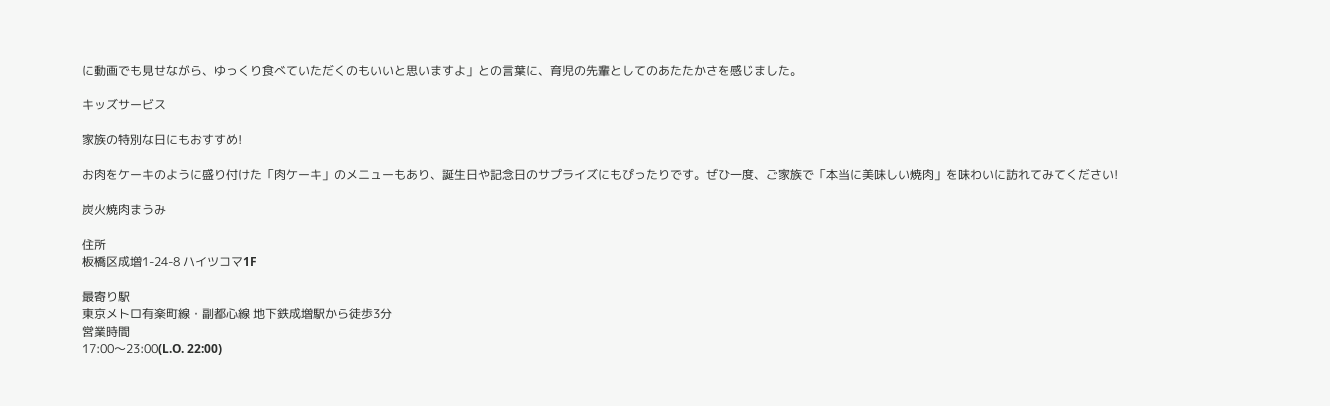に動画でも見せながら、ゆっくり食べていただくのもいいと思いますよ」との言葉に、育児の先輩としてのあたたかさを感じました。

キッズサービス

家族の特別な日にもおすすめ!

お肉をケーキのように盛り付けた「肉ケーキ」のメニューもあり、誕生日や記念日のサプライズにもぴったりです。ぜひ一度、ご家族で「本当に美味しい焼肉」を味わいに訪れてみてください!

炭火焼肉まうみ

住所
板橋区成増1-24-8 ハイツコマ1F

最寄り駅
東京メトロ有楽町線・副都心線 地下鉄成増駅から徒歩3分
営業時間
17:00〜23:00(L.O. 22:00)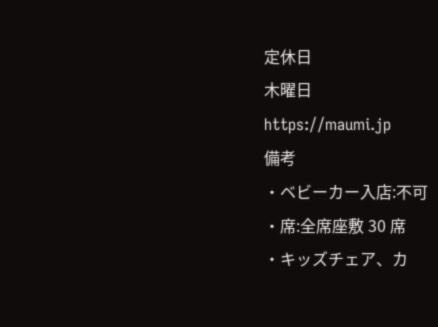定休日
木曜日
https://maumi.jp
備考
・ベビーカー入店:不可
・席:全席座敷 30 席
・キッズチェア、カ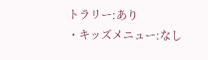トラリー:あり
・キッズメニュー:なし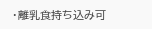・離乳食持ち込み可